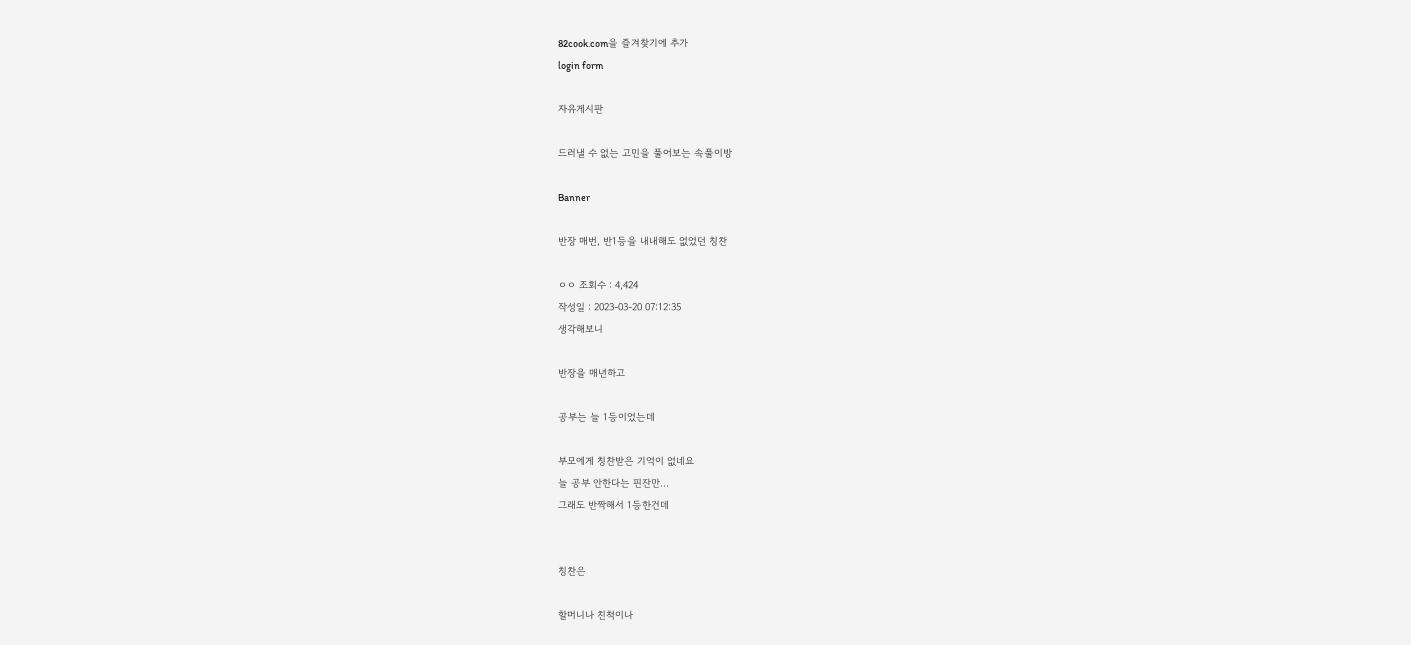82cook.com을 즐겨찾기에 추가
login form

자유게시판

드러낼 수 없는 고민을 풀어보는 속풀이방

Banner

반장 매번, 반1등을 내내해도 없었던 칭찬

ㅇㅇ 조회수 : 4,424
작성일 : 2023-03-20 07:12:35
생각해보니

반장을 매년하고

공부는 늘 1등이었는데

부모에게 칭찬받은 기억이 없네요
늘 공부 안한다는 핀잔만...
그래도 반짝해서 1등한건데


칭찬은

할머니나 친척이나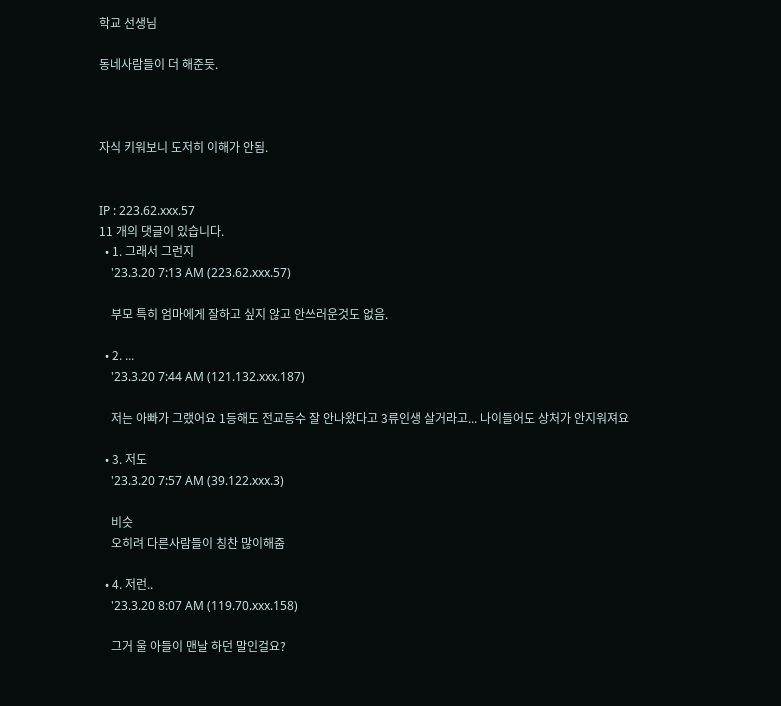학교 선생님

동네사람들이 더 해준듯.



자식 키워보니 도저히 이해가 안됨.


IP : 223.62.xxx.57
11 개의 댓글이 있습니다.
  • 1. 그래서 그런지
    '23.3.20 7:13 AM (223.62.xxx.57)

    부모 특히 엄마에게 잘하고 싶지 않고 안쓰러운것도 없음.

  • 2. ...
    '23.3.20 7:44 AM (121.132.xxx.187)

    저는 아빠가 그랬어요 1등해도 전교등수 잘 안나왔다고 3류인생 살거라고... 나이들어도 상처가 안지워져요

  • 3. 저도
    '23.3.20 7:57 AM (39.122.xxx.3)

    비슷
    오히려 다른사람들이 칭찬 많이해줌

  • 4. 저런..
    '23.3.20 8:07 AM (119.70.xxx.158)

    그거 울 아들이 맨날 하던 말인걸요?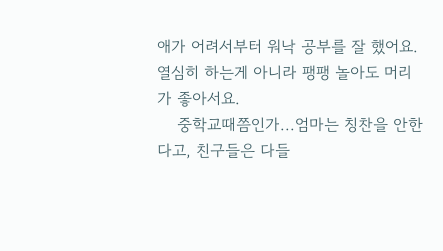애가 어려서부터 워낙 공부를 잘 했어요. 열심히 하는게 아니라 팽팽 놀아도 머리가 좋아서요.
    중학교때쯤인가...엄마는 칭찬을 안한다고, 친구들은 다들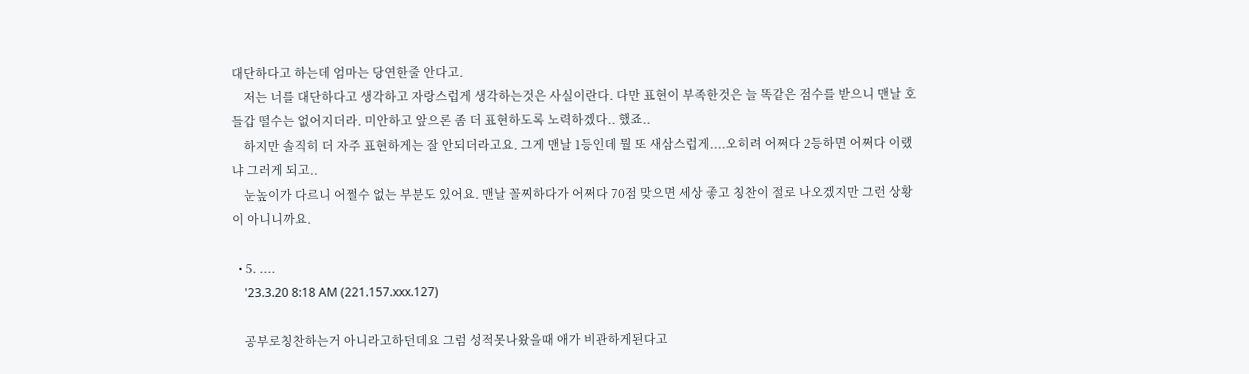대단하다고 하는데 엄마는 당연한줄 안다고.
    저는 너를 대단하다고 생각하고 자랑스럽게 생각하는것은 사실이란다. 다만 표현이 부족한것은 늘 똑같은 점수를 받으니 맨날 호들갑 떨수는 없어지더라. 미안하고 앞으론 좀 더 표현하도록 노력하겠다.. 했죠..
    하지만 솔직히 더 자주 표현하게는 잘 안되더라고요. 그게 맨날 1등인데 뭘 또 새삼스럽게....오히려 어쩌다 2등하면 어쩌다 이랬냐 그러게 되고..
    눈높이가 다르니 어쩔수 없는 부분도 있어요. 맨날 꼴찌하다가 어쩌다 70점 맞으면 세상 좋고 칭찬이 절로 나오겠지만 그런 상황이 아니니까요.

  • 5. ....
    '23.3.20 8:18 AM (221.157.xxx.127)

    공부로칭찬하는거 아니라고하던데요 그럼 성적못나왔을때 애가 비관하게된다고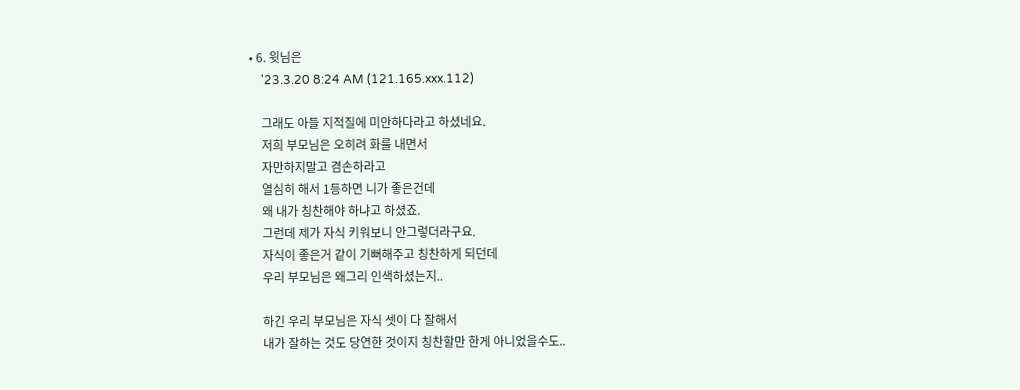• 6. 윗님은
    '23.3.20 8:24 AM (121.165.xxx.112)

    그래도 아들 지적질에 미안하다라고 하셨네요.
    저희 부모님은 오히려 화를 내면서
    자만하지말고 겸손하라고
    열심히 해서 1등하면 니가 좋은건데
    왜 내가 칭찬해야 하냐고 하셨죠.
    그런데 제가 자식 키워보니 안그렇더라구요.
    자식이 좋은거 같이 기뻐해주고 칭찬하게 되던데
    우리 부모님은 왜그리 인색하셨는지..

    하긴 우리 부모님은 자식 셋이 다 잘해서
    내가 잘하는 것도 당연한 것이지 칭찬할만 한게 아니었을수도..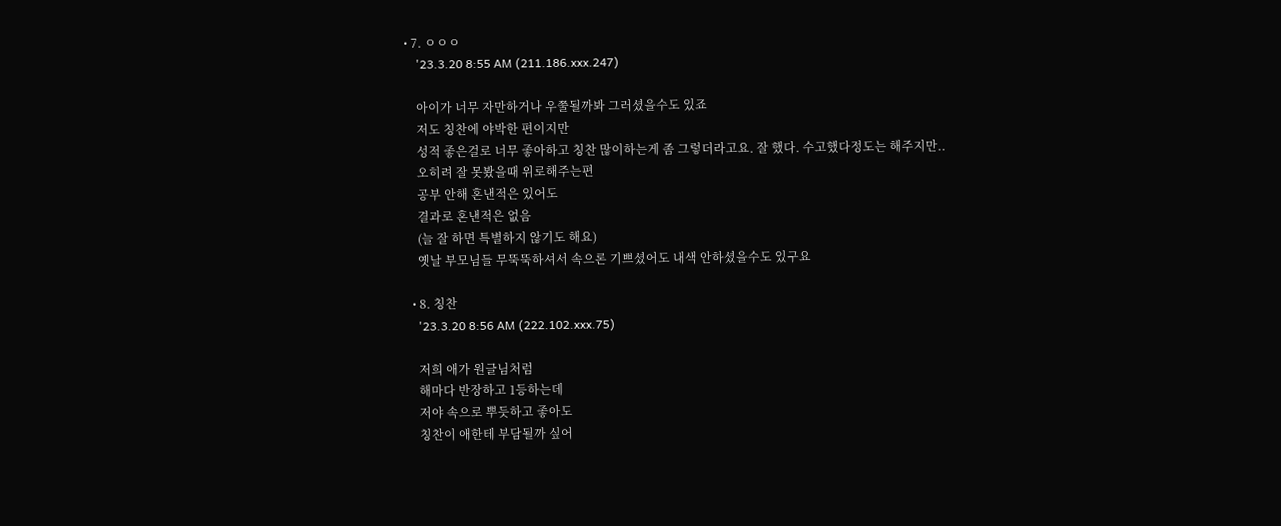• 7. ㅇㅇㅇ
    '23.3.20 8:55 AM (211.186.xxx.247)

    아이가 너무 자만하거나 우쭐될까봐 그러셨을수도 있죠
    저도 칭찬에 야박한 편이지만
    성적 좋은걸로 너무 좋아하고 칭찬 많이하는게 좀 그렇더라고요. 잘 했다. 수고했다정도는 해주지만..
    오히려 잘 못봤을때 위로해주는편
    공부 안해 혼낸적은 있어도
    결과로 혼낸적은 없음
    (늘 잘 하면 특별하지 않기도 해요)
    옛날 부모님들 무뚝뚝하셔서 속으론 기쁘셨어도 내색 안하셨을수도 있구요

  • 8. 칭찬
    '23.3.20 8:56 AM (222.102.xxx.75)

    저희 애가 원글님처럼
    해마다 반장하고 1등하는데
    저야 속으로 뿌듯하고 좋아도
    칭찬이 애한테 부담될까 싶어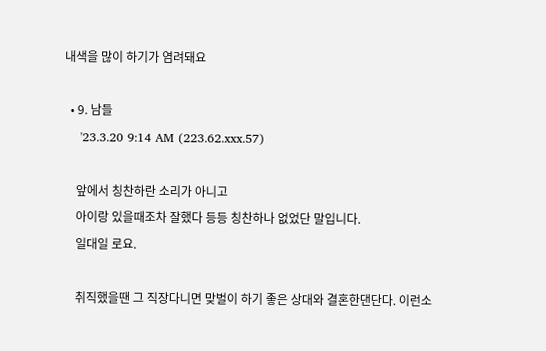내색을 많이 하기가 염려돼요

  • 9. 남들
    '23.3.20 9:14 AM (223.62.xxx.57)

    앞에서 칭찬하란 소리가 아니고
    아이랑 있을때조차 잘했다 등등 칭찬하나 없었단 말입니다.
    일대일 로요.

    취직했을땐 그 직장다니면 맞벌이 하기 좋은 상대와 결혼한댄단다. 이런소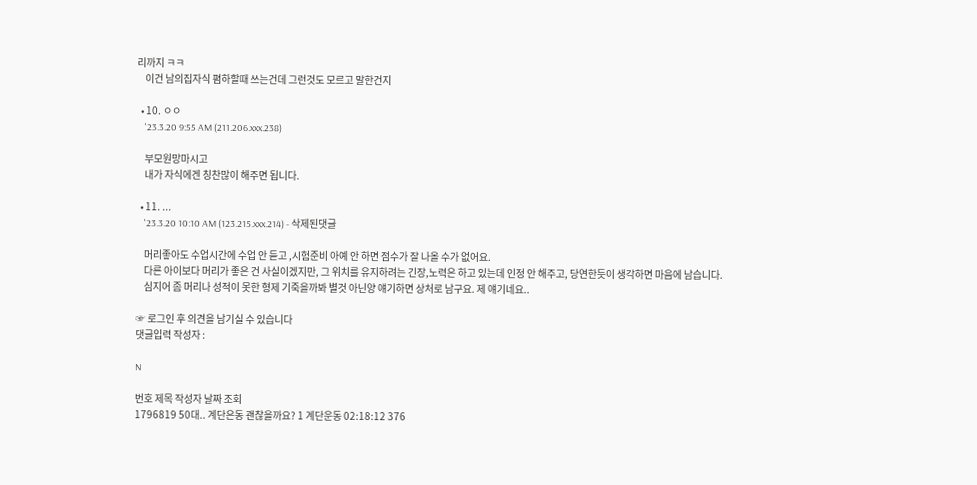리까지 ㅋㅋ
    이건 남의집자식 폄하할때 쓰는건데 그런것도 모르고 말한건지

  • 10. ㅇㅇ
    '23.3.20 9:55 AM (211.206.xxx.238)

    부모원망마시고
    내가 자식에겐 칭찬많이 해주면 됩니다.

  • 11. ...
    '23.3.20 10:10 AM (123.215.xxx.214) - 삭제된댓글

    머리좋아도 수업시간에 수업 안 듣고 ,시험준비 아예 안 하면 점수가 잘 나올 수가 없어요.
    다른 아이보다 머리가 좋은 건 사실이겠지만, 그 위치를 유지하려는 긴장,노력은 하고 있는데 인정 안 해주고, 당연한듯이 생각하면 마음에 남습니다.
    심지어 좀 머리나 성적이 못한 형제 기죽을까봐 별것 아닌양 얘기하면 상처로 남구요. 제 얘기네요..

☞ 로그인 후 의견을 남기실 수 있습니다
댓글입력 작성자 :

N

번호 제목 작성자 날짜 조회
1796819 50대.. 계단은동 괜찮을까요? 1 계단운동 02:18:12 376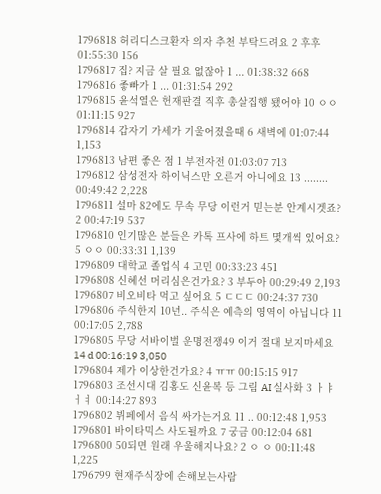1796818 허리디스크환자 의자 추천 부탁드려요 2 후후 01:55:30 156
1796817 집? 지금 살 필요 없잖아 1 ... 01:38:32 668
1796816 좋빠가 1 ... 01:31:54 292
1796815 윤석열은 헌재판결 직후 총살집행 됐어야 10 ㅇㅇ 01:11:15 927
1796814 갑자기 가세가 기울어졌을때 6 새벽에 01:07:44 1,153
1796813 남편 좋은 점 1 부전자전 01:03:07 713
1796812 삼성전자 하이닉스만 오른거 아니에요 13 ........ 00:49:42 2,228
1796811 설마 82에도 무속 무당 이런거 믿는분 안계시겟죠? 2 00:47:19 537
1796810 인기많은 분들은 카톡 프사에 하트 몇개씩 있어요? 5 ㅇㅇ 00:33:31 1,139
1796809 대학교 졸업식 4 고민 00:33:23 451
1796808 신혜선 머리심은건가요? 3 부두아 00:29:49 2,193
1796807 비오비타 먹고 싶어요 5 ㄷㄷㄷ 00:24:37 730
1796806 주식한지 10년.. 주식은 예측의 영역이 아닙니다 11 00:17:05 2,788
1796805 무당 서바이벌 운명전쟁49 이거 절대 보지마세요 14 d 00:16:19 3,050
1796804 제가 이상한건가요? 4 ㅠㅠ 00:15:15 917
1796803 조선시대 김홍도 신윤복 등 그림 AI 실사화 3 ㅏㅑㅓㅕ 00:14:27 893
1796802 뷔페에서 음식 싸가는거요 11 .. 00:12:48 1,953
1796801 바이타믹스 사도될까요 7 궁금 00:12:04 681
1796800 50되면 원래 우울해지나요? 2 ㅇ ㅇ 00:11:48 1,225
1796799 현재주식장에 손해보는사람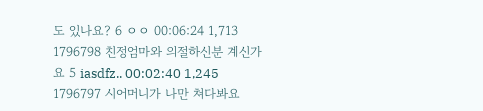도 있나요? 6 ㅇㅇ 00:06:24 1,713
1796798 친정엄마와 의절하신분 계신가요 5 iasdfz.. 00:02:40 1,245
1796797 시어머니가 나만 쳐다봐요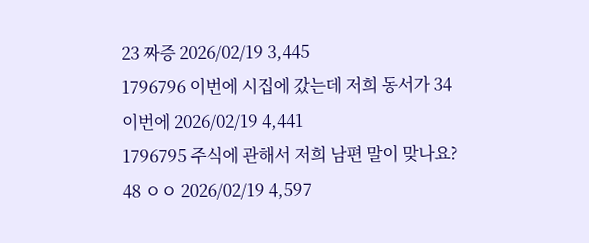23 짜증 2026/02/19 3,445
1796796 이번에 시집에 갔는데 저희 동서가 34 이번에 2026/02/19 4,441
1796795 주식에 관해서 저희 남편 말이 맞나요? 48 ㅇㅇ 2026/02/19 4,597